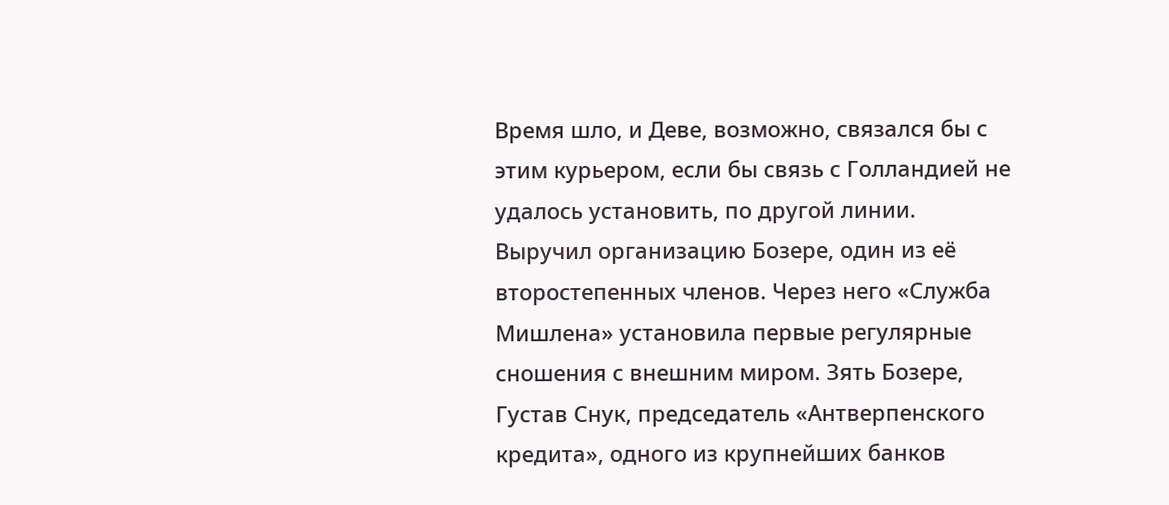Время шло, и Деве, возможно, связался бы с этим курьером, если бы связь с Голландией не удалось установить, по другой линии.
Выручил организацию Бозере, один из её второстепенных членов. Через него «Служба Мишлена» установила первые регулярные сношения с внешним миром. Зять Бозере, Густав Снук, председатель «Антверпенского кредита», одного из крупнейших банков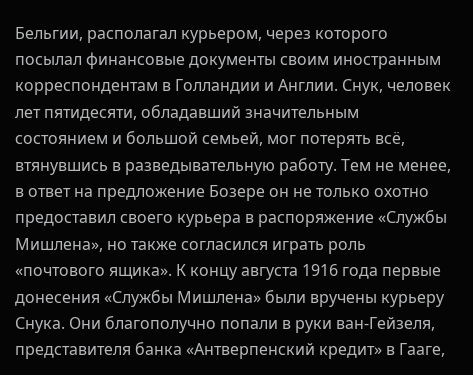Бельгии, располагал курьером, через которого посылал финансовые документы своим иностранным корреспондентам в Голландии и Англии. Снук, человек лет пятидесяти, обладавший значительным состоянием и большой семьей, мог потерять всё, втянувшись в разведывательную работу. Тем не менее, в ответ на предложение Бозере он не только охотно предоставил своего курьера в распоряжение «Службы Мишлена», но также согласился играть роль «почтового ящика». К концу августа 1916 года первые донесения «Службы Мишлена» были вручены курьеру Снука. Они благополучно попали в руки ван-Гейзеля, представителя банка «Антверпенский кредит» в Гааге,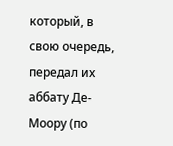который, в свою очередь, передал их аббату Де-Моору (по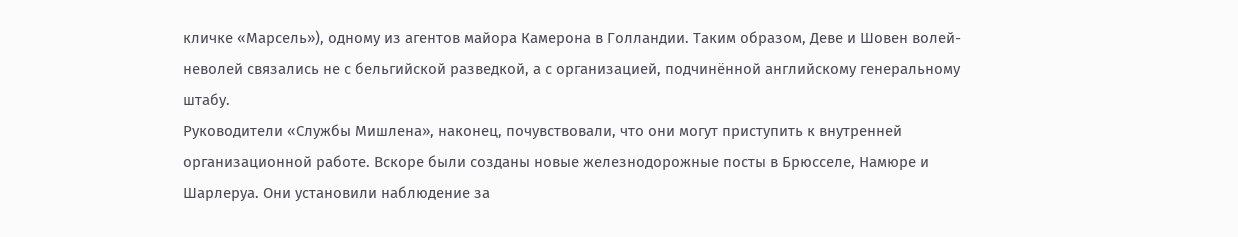кличке «Марсель»), одному из агентов майора Камерона в Голландии. Таким образом, Деве и Шовен волей-неволей связались не с бельгийской разведкой, а с организацией, подчинённой английскому генеральному штабу.
Руководители «Службы Мишлена», наконец, почувствовали, что они могут приступить к внутренней организационной работе. Вскоре были созданы новые железнодорожные посты в Брюсселе, Намюре и Шарлеруа. Они установили наблюдение за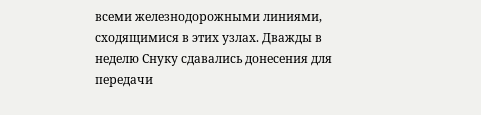всеми железнодорожными линиями, сходящимися в этих узлах. Дважды в неделю Снуку сдавались донесения для передачи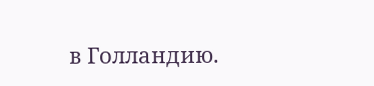в Голландию.